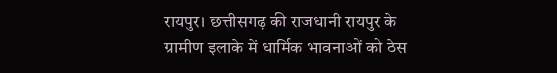रायपुर। छत्तीसगढ़ की राजधानी रायपुर के ग्रामीण इलाके में धार्मिक भावनाओं को ठेस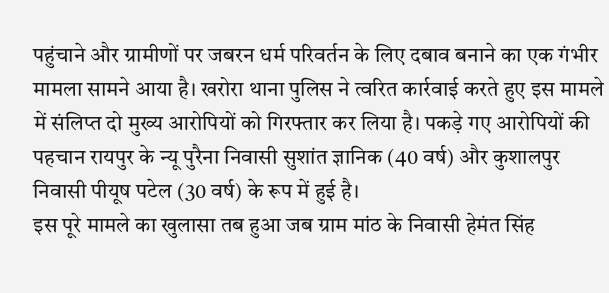पहुंचाने और ग्रामीणों पर जबरन धर्म परिवर्तन के लिए दबाव बनाने का एक गंभीर मामला सामने आया है। खरोरा थाना पुलिस ने त्वरित कार्रवाई करते हुए इस मामले में संलिप्त दो मुख्य आरोपियों को गिरफ्तार कर लिया है। पकड़े गए आरोपियों की पहचान रायपुर के न्यू पुरैना निवासी सुशांत ज्ञानिक (40 वर्ष) और कुशालपुर निवासी पीयूष पटेल (30 वर्ष) के रूप में हुई है।
इस पूरे मामले का खुलासा तब हुआ जब ग्राम मांठ के निवासी हेमंत सिंह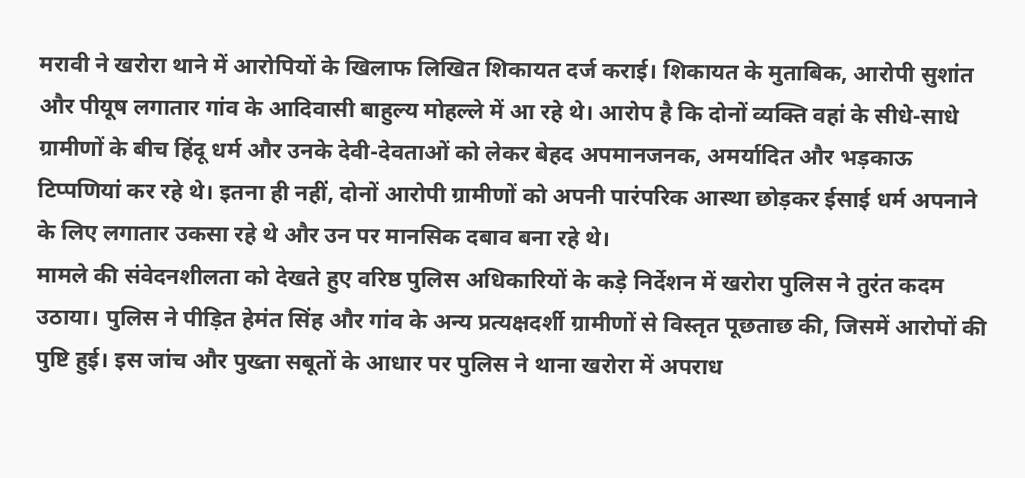मरावी ने खरोरा थाने में आरोपियों के खिलाफ लिखित शिकायत दर्ज कराई। शिकायत के मुताबिक, आरोपी सुशांत और पीयूष लगातार गांव के आदिवासी बाहुल्य मोहल्ले में आ रहे थे। आरोप है कि दोनों व्यक्ति वहां के सीधे-साधे ग्रामीणों के बीच हिंदू धर्म और उनके देवी-देवताओं को लेकर बेहद अपमानजनक, अमर्यादित और भड़काऊ टिप्पणियां कर रहे थे। इतना ही नहीं, दोनों आरोपी ग्रामीणों को अपनी पारंपरिक आस्था छोड़कर ईसाई धर्म अपनाने के लिए लगातार उकसा रहे थे और उन पर मानसिक दबाव बना रहे थे।
मामले की संवेदनशीलता को देखते हुए वरिष्ठ पुलिस अधिकारियों के कड़े निर्देशन में खरोरा पुलिस ने तुरंत कदम उठाया। पुलिस ने पीड़ित हेमंत सिंह और गांव के अन्य प्रत्यक्षदर्शी ग्रामीणों से विस्तृत पूछताछ की, जिसमें आरोपों की पुष्टि हुई। इस जांच और पुख्ता सबूतों के आधार पर पुलिस ने थाना खरोरा में अपराध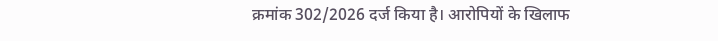क्रमांक 302/2026 दर्ज किया है। आरोपियों के खिलाफ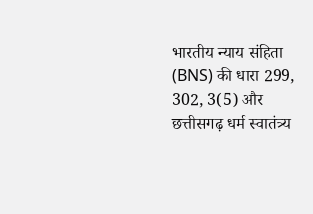भारतीय न्याय संहिता (BNS) की धारा 299, 302, 3(5) और छत्तीसगढ़ धर्म स्वातंत्र्य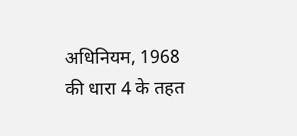अधिनियम, 1968 की धारा 4 के तहत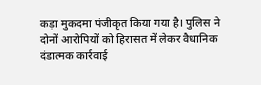कड़ा मुकदमा पंजीकृत किया गया है। पुलिस ने दोनों आरोपियों को हिरासत में लेकर वैधानिक दंडात्मक कार्रवाई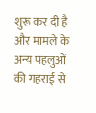शुरू कर दी है और मामले के अन्य पहलुओं की गहराई से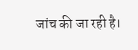जांच की जा रही है।